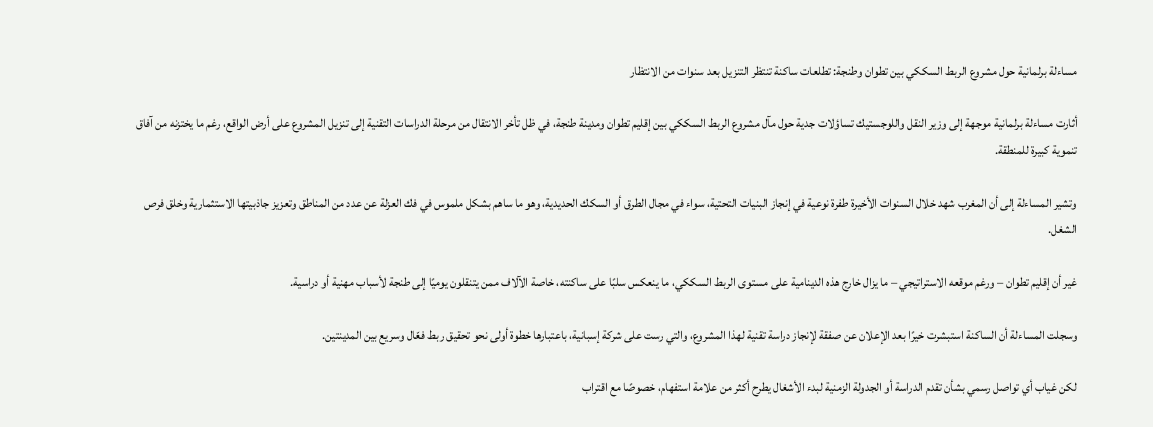مساءلة برلمانية حول مشروع الربط السككي بين تطوان وطنجة: تطلعات ساكنة تنتظر التنزيل بعد سنوات من الانتظار

أثارت مساءلة برلمانية موجهة إلى وزير النقل واللوجستيك تساؤلات جدية حول مآل مشروع الربط السككي بين إقليم تطوان ومدينة طنجة، في ظل تأخر الانتقال من مرحلة الدراسات التقنية إلى تنزيل المشروع على أرض الواقع، رغم ما يختزنه من آفاق تنموية كبيرة للمنطقة.

وتشير المساءلة إلى أن المغرب شهد خلال السنوات الأخيرة طفرة نوعية في إنجاز البنيات التحتية، سواء في مجال الطرق أو السكك الحديدية، وهو ما ساهم بشكل ملموس في فك العزلة عن عدد من المناطق وتعزيز جاذبيتها الاستثمارية وخلق فرص الشغل.

غير أن إقليم تطوان – ورغم موقعه الاستراتيجي – ما يزال خارج هذه الدينامية على مستوى الربط السككي، ما ينعكس سلبًا على ساكنته، خاصة الآلاف ممن يتنقلون يوميًا إلى طنجة لأسباب مهنية أو دراسية.

وسجلت المساءلة أن الساكنة استبشرت خيرًا بعد الإعلان عن صفقة لإنجاز دراسة تقنية لهذا المشروع، والتي رست على شركة إسبانية، باعتبارها خطوة أولى نحو تحقيق ربط فعّال وسريع بين المدينتين.

لكن غياب أي تواصل رسمي بشأن تقدم الدراسة أو الجدولة الزمنية لبدء الأشغال يطرح أكثر من علامة استفهام، خصوصًا مع اقتراب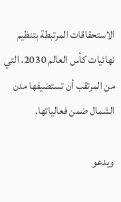الاستحقاقات المرتبطة بتنظيم نهائيات كأس العالم 2030، التي من المرتقب أن تستضيفها مدن الشمال ضمن فعالياتها.

ويدعو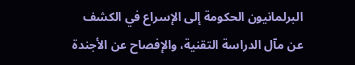البرلمانيون الحكومة إلى الإسراع في الكشف عن مآل الدراسة التقنية، والإفصاح عن الأجندة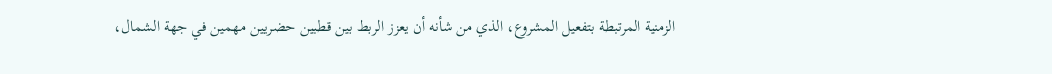الزمنية المرتبطة بتفعيل المشروع، الذي من شأنه أن يعزز الربط بين قطبين حضريين مهمين في جهة الشمال،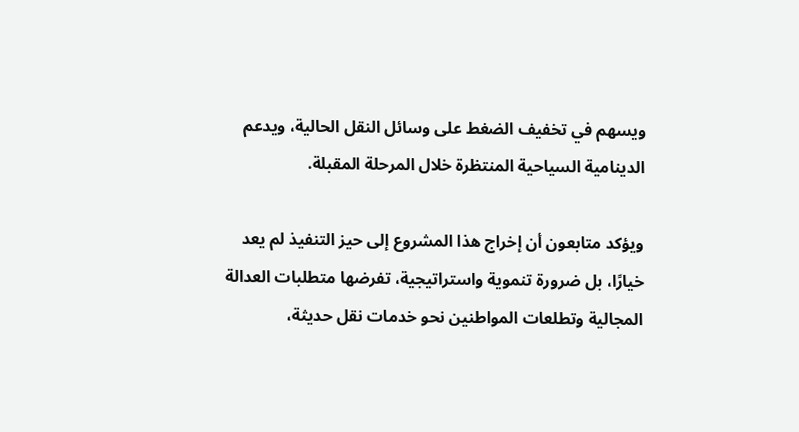ويسهم في تخفيف الضغط على وسائل النقل الحالية، ويدعم الدينامية السياحية المنتظرة خلال المرحلة المقبلة.

ويؤكد متابعون أن إخراج هذا المشروع إلى حيز التنفيذ لم يعد خيارًا، بل ضرورة تنموية واستراتيجية، تفرضها متطلبات العدالة المجالية وتطلعات المواطنين نحو خدمات نقل حديثة،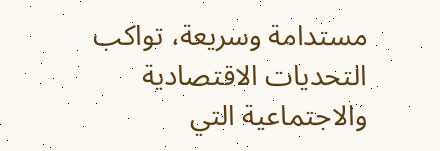مستدامة وسريعة، تواكب التحديات الاقتصادية والاجتماعية التي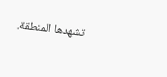تشهدها المنطقة.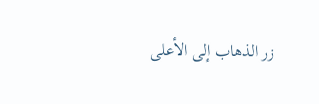زر الذهاب إلى الأعلى